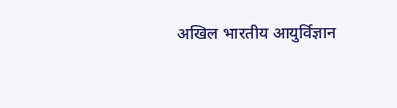अखिल भारतीय आयुर्विज्ञान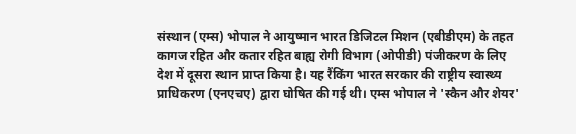संस्थान (एम्स) भोपाल ने आयुष्मान भारत डिजिटल मिशन (एबीडीएम) के तहत कागज रहित और कतार रहित बाह्य रोगी विभाग (ओपीडी) पंजीकरण के लिए देश में दूसरा स्थान प्राप्त किया है। यह रैंकिंग भारत सरकार की राष्ट्रीय स्वास्थ्य प्राधिकरण (एनएचए) द्वारा घोषित की गई थी। एम्स भोपाल ने 'स्कैन और शेयर'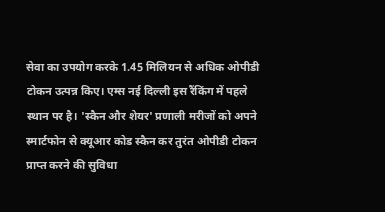सेवा का उपयोग करके 1.45 मिलियन से अधिक ओपीडी टोकन उत्पन्न किए। एम्स नई दिल्ली इस रैंकिंग में पहले स्थान पर है। 'स्कैन और शेयर' प्रणाली मरीजों को अपने स्मार्टफोन से क्यूआर कोड स्कैन कर तुरंत ओपीडी टोकन प्राप्त करने की सुविधा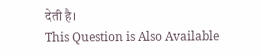देती है।
This Question is Also Available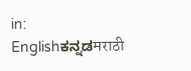in:
Englishಕನ್ನಡमराठी